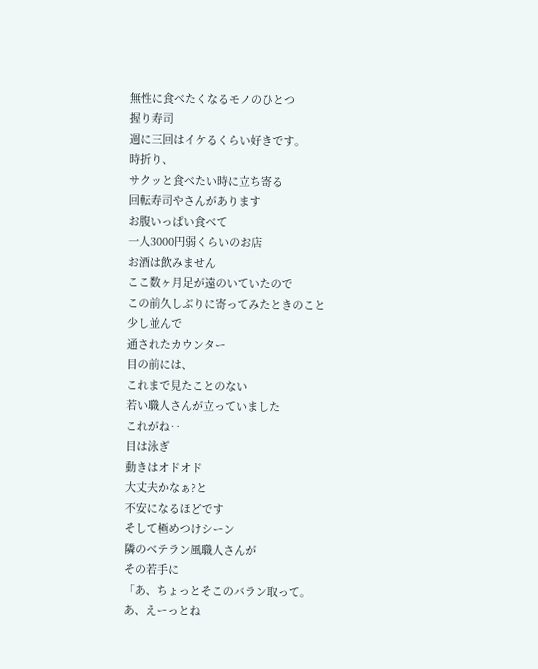無性に食べたくなるモノのひとつ
握り寿司
週に三回はイケるくらい好きです。
時折り、
サクッと食べたい時に立ち寄る
回転寿司やさんがあります
お腹いっぱい食べて
一人3000円弱くらいのお店
お酒は飲みません
ここ数ヶ月足が遠のいていたので
この前久しぶりに寄ってみたときのこと
少し並んで
通されたカウンター
目の前には、
これまで見たことのない
若い職人さんが立っていました
これがね‥
目は泳ぎ
動きはオドオド
大丈夫かなぁ?と
不安になるほどです
そして極めつけシーン
隣のベテラン風職人さんが
その若手に
「あ、ちょっとそこのバラン取って。
あ、えーっとね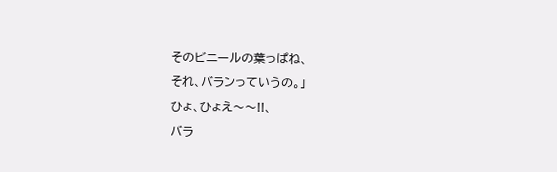そのビニールの葉っぱね、
それ、バランっていうの。」
ひょ、ひょえ〜〜!!、
バラ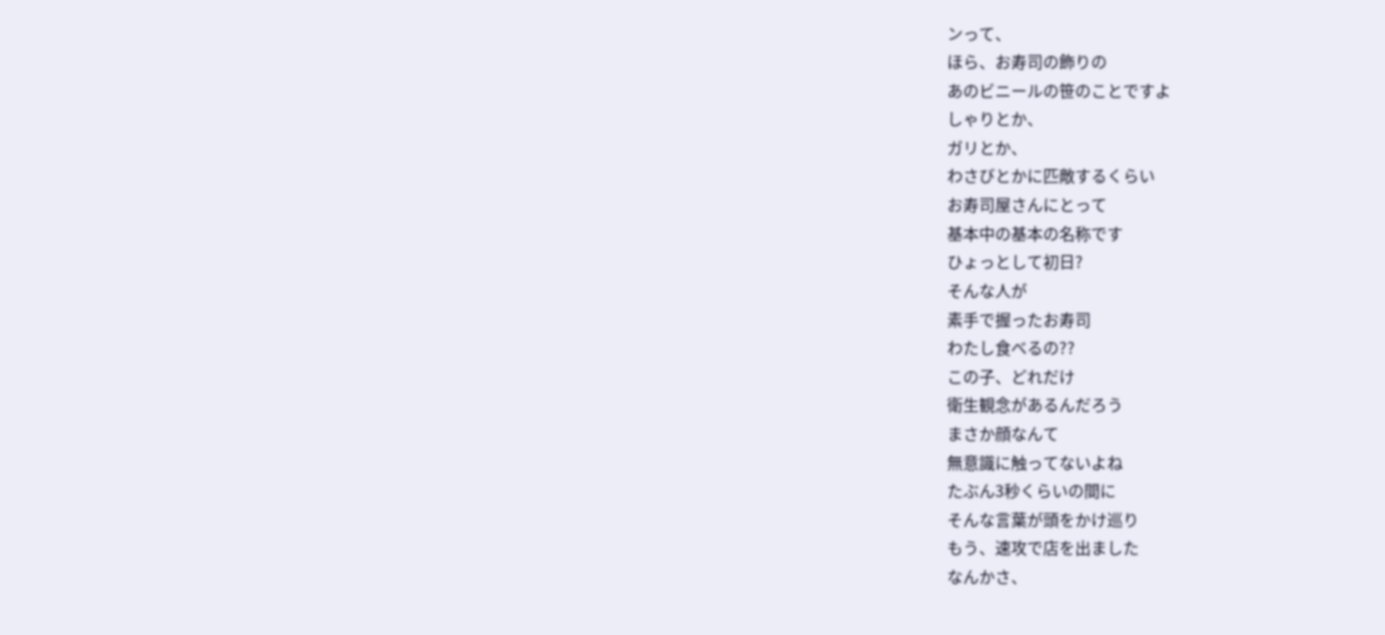ンって、
ほら、お寿司の飾りの
あのビニールの笹のことですよ
しゃりとか、
ガリとか、
わさびとかに匹敵するくらい
お寿司屋さんにとって
基本中の基本の名称です
ひょっとして初日?
そんな人が
素手で握ったお寿司
わたし食べるの??
この子、どれだけ
衛生観念があるんだろう
まさか顔なんて
無意識に触ってないよね
たぶん3秒くらいの間に
そんな言葉が頭をかけ巡り
もう、速攻で店を出ました
なんかさ、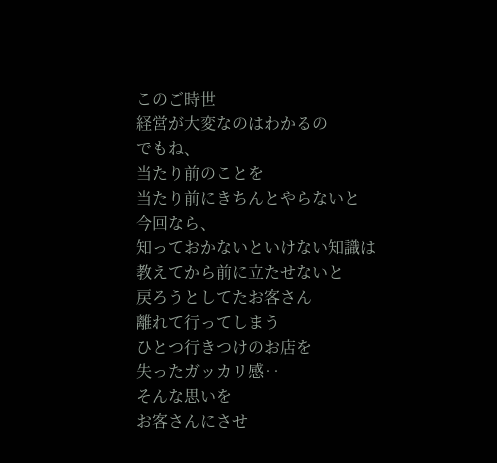このご時世
経営が大変なのはわかるの
でもね、
当たり前のことを
当たり前にきちんとやらないと
今回なら、
知っておかないといけない知識は
教えてから前に立たせないと
戻ろうとしてたお客さん
離れて行ってしまう
ひとつ行きつけのお店を
失ったガッカリ感‥
そんな思いを
お客さんにさせ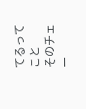てるってこと
そのチェー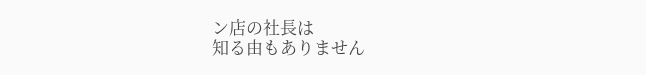ン店の社長は
知る由もありません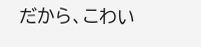だから、こわい